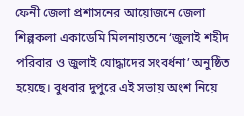ফেনী জেলা প্রশাসনের আয়োজনে জেলা শিল্পকলা একাডেমি মিলনায়তনে ‘জুলাই শহীদ পরিবার ও জুলাই যোদ্ধাদের সংবর্ধনা’ অনুষ্ঠিত হয়েছে। বুধবার দুপুরে এই সভায় অংশ নিয়ে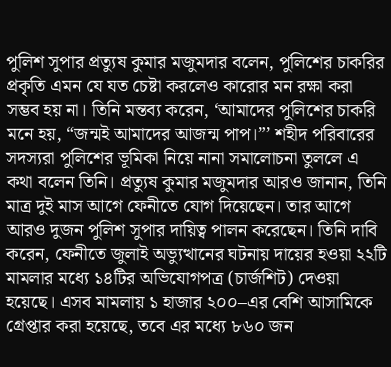পুলিশ সুপার প্রত্যুষ কুমার মজুমদার বলেন, পুলিশের চাকরির প্রকৃতি এমন যে যত চেষ্টা করলেও কারোর মন রক্ষা করা সম্ভব হয় না। তিনি মন্তব্য করেন, ‘আমাদের পুলিশের চাকরি মনে হয়, “জন্মই আমাদের আজন্ম পাপ।”’ শহীদ পরিবারের সদস্যরা পুলিশের ভূমিকা নিয়ে নানা সমালোচনা তুললে এ কথা বলেন তিনি। প্রত্যুষ কুমার মজুমদার আরও জানান, তিনি মাত্র দুই মাস আগে ফেনীতে যোগ দিয়েছেন। তার আগে আরও দুজন পুলিশ সুপার দায়িত্ব পালন করেছেন। তিনি দাবি করেন, ফেনীতে জুলাই অভ্যুত্থানের ঘটনায় দায়ের হওয়া ২২টি মামলার মধ্যে ১৪টির অভিযোগপত্র (চার্জশিট) দেওয়া হয়েছে। এসব মামলায় ১ হাজার ২০০–এর বেশি আসামিকে গ্রেপ্তার করা হয়েছে, তবে এর মধ্যে ৮৬০ জন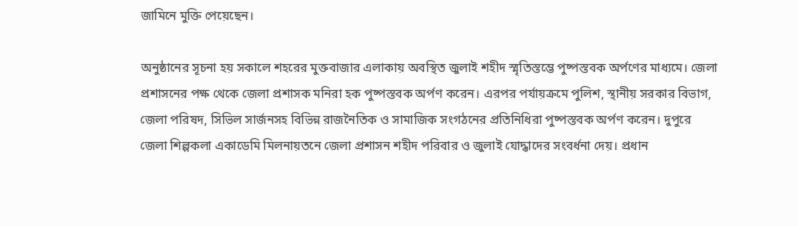জামিনে মুক্তি পেয়েছেন।

অনুষ্ঠানের সূচনা হয় সকালে শহরের মুক্তবাজার এলাকায় অবস্থিত জুলাই শহীদ স্মৃতিস্তম্ভে পুষ্পস্তবক অর্পণের মাধ্যমে। জেলা প্রশাসনের পক্ষ থেকে জেলা প্রশাসক মনিরা হক পুষ্পস্তবক অর্পণ করেন। এরপর পর্যায়ক্রমে পুলিশ, স্থানীয় সরকার বিভাগ, জেলা পরিষদ, সিভিল সার্জনসহ বিভিন্ন রাজনৈতিক ও সামাজিক সংগঠনের প্রতিনিধিরা পুষ্পস্তবক অর্পণ করেন। দুপুরে জেলা শিল্পকলা একাডেমি মিলনায়তনে জেলা প্রশাসন শহীদ পরিবার ও জুলাই যোদ্ধাদের সংবর্ধনা দেয়। প্রধান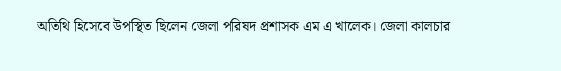অতিথি হিসেবে উপস্থিত ছিলেন জেলা পরিষদ প্রশাসক এম এ খালেক। জেলা কালচার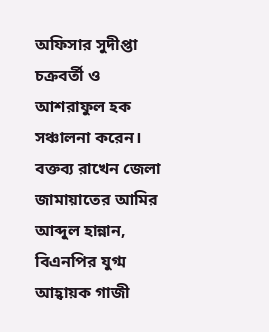অফিসার সুদীপ্তা চক্রবর্তী ও আশরাফুল হক সঞ্চালনা করেন। বক্তব্য রাখেন জেলা জামায়াতের আমির আব্দুল হান্নান, বিএনপির যুগ্ম আহ্বায়ক গাজী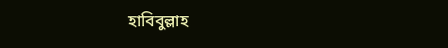হাবিবুল্লাহ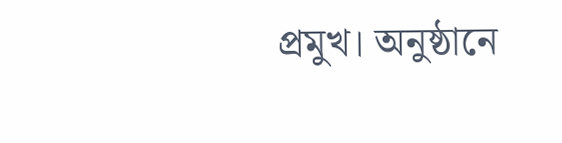প্রমুখ। অনুষ্ঠানে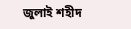জুলাই শহীদ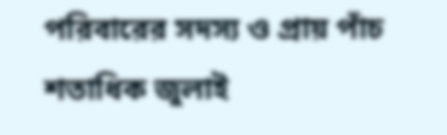পরিবারের সদস্য ও প্রায় পাঁচ শতাধিক জুলাই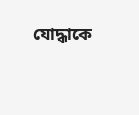যোদ্ধাকে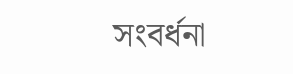সংবর্ধনা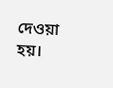দেওয়া হয়।